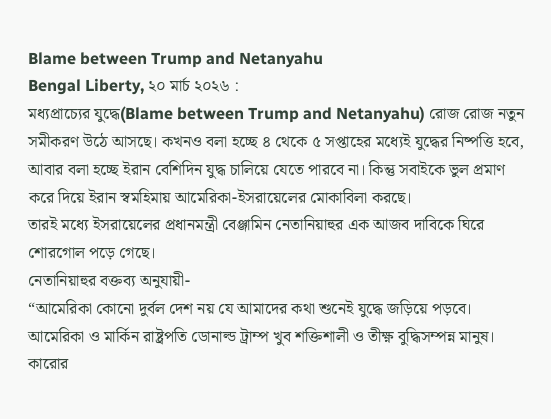Blame between Trump and Netanyahu
Bengal Liberty, ২০ মার্চ ২০২৬ :
মধ্যপ্রাচ্যের যুদ্ধে(Blame between Trump and Netanyahu) রোজ রোজ নতুন সমীকরণ উঠে আসছে। কখনও বলা হচ্ছে ৪ থেকে ৫ সপ্তাহের মধ্যেই যুদ্ধের নিষ্পত্তি হবে, আবার বলা হচ্ছে ইরান বেশিদিন যুদ্ধ চালিয়ে যেতে পারবে না। কিন্তু সবাইকে ভুল প্রমাণ করে দিয়ে ইরান স্বমহিমায় আমেরিকা-ইসরায়েলের মোকাবিলা করছে।
তারই মধ্যে ইসরায়েলের প্রধানমন্ত্রী বেঞ্জামিন নেতানিয়াহুর এক আজব দাবিকে ঘিরে শোরগোল পড়ে গেছে।
নেতানিয়াহুর বক্তব্য অনুযায়ী-
“আমেরিকা কোনো দুর্বল দেশ নয় যে আমাদের কথা শুনেই যুদ্ধে জড়িয়ে পড়বে। আমেরিকা ও মার্কিন রাষ্ট্রপতি ডোনাল্ড ট্রাম্প খুব শক্তিশালী ও তীক্ষ্ণ বুদ্ধিসম্পন্ন মানুষ। কারোর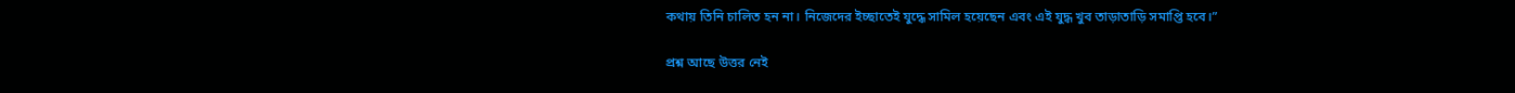কথায় তিনি চালিত হন না। নিজেদের ইচ্ছাতেই যুদ্ধে সামিল হয়েছেন এবং এই যুদ্ধ খুব তাড়াতাড়ি সমাপ্তি হবে।”

প্রশ্ন আছে উত্তর নেই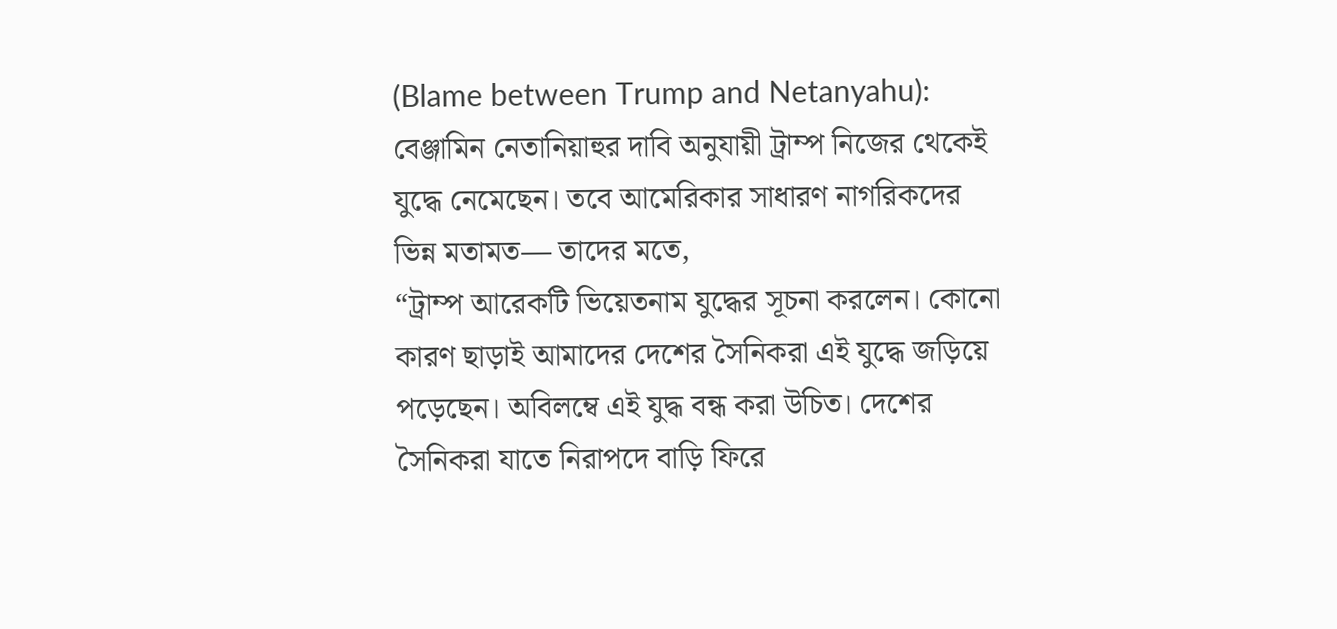(Blame between Trump and Netanyahu):
বেঞ্জামিন নেতানিয়াহুর দাবি অনুযায়ী ট্রাম্প নিজের থেকেই যুদ্ধে নেমেছেন। তবে আমেরিকার সাধারণ নাগরিকদের ভিন্ন মতামত— তাদের মতে,
“ট্রাম্প আরেকটি ভিয়েতনাম যুদ্ধের সূচনা করলেন। কোনো কারণ ছাড়াই আমাদের দেশের সৈনিকরা এই যুদ্ধে জড়িয়ে পড়েছেন। অবিলম্বে এই যুদ্ধ বন্ধ করা উচিত। দেশের সৈনিকরা যাতে নিরাপদে বাড়ি ফিরে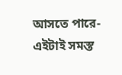আসতে পারে- এইটাই সমস্ত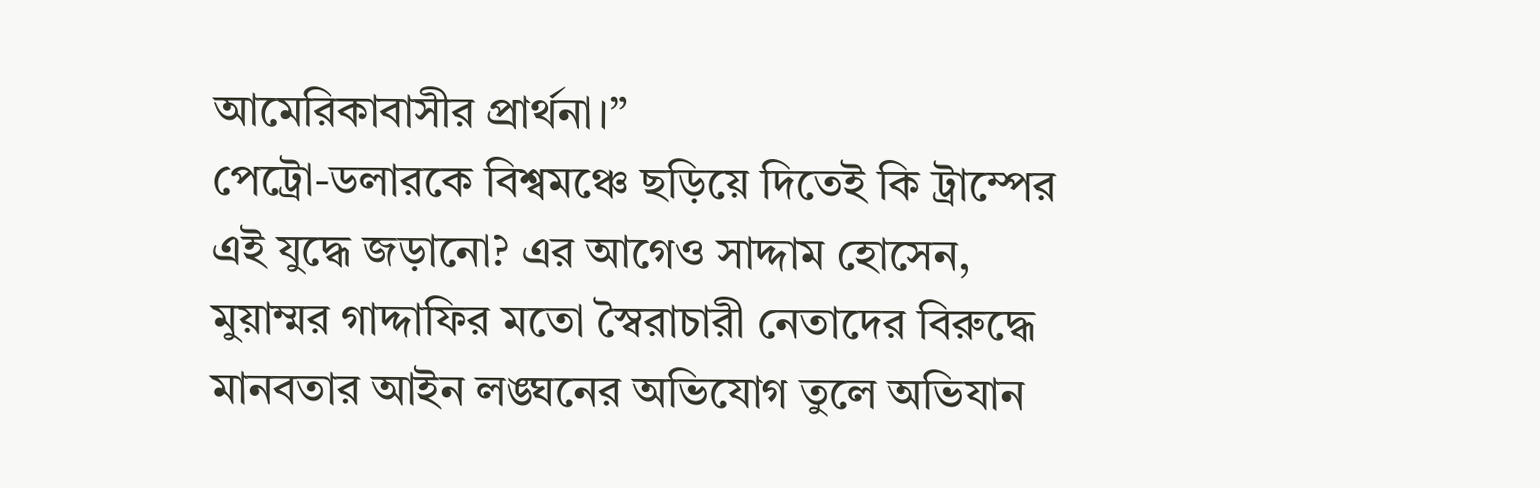আমেরিকাবাসীর প্রার্থনা।”
পেট্রো-ডলারকে বিশ্বমঞ্চে ছড়িয়ে দিতেই কি ট্রাম্পের এই যুদ্ধে জড়ানো? এর আগেও সাদ্দাম হোসেন, মুয়াম্মর গাদ্দাফির মতো স্বৈরাচারী নেতাদের বিরুদ্ধে মানবতার আইন লঙ্ঘনের অভিযোগ তুলে অভিযান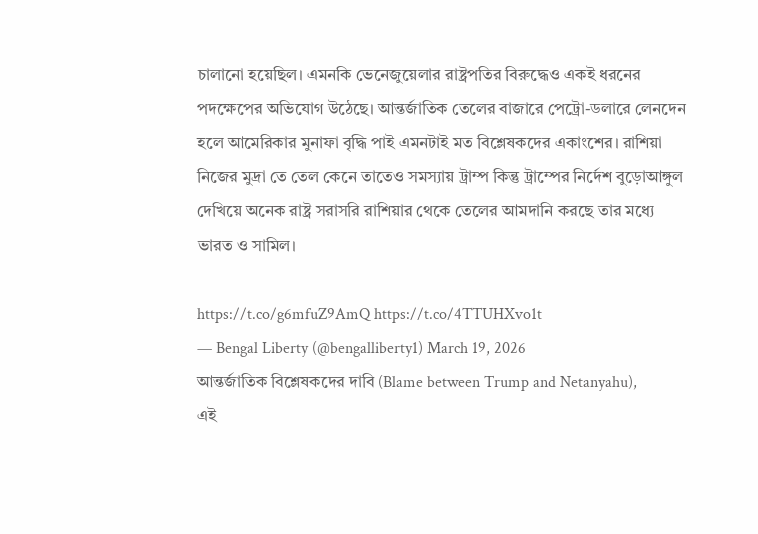চালানো হয়েছিল। এমনকি ভেনেজুয়েলার রাষ্ট্রপতির বিরুদ্ধেও একই ধরনের পদক্ষেপের অভিযোগ উঠেছে। আন্তর্জাতিক তেলের বাজারে পেট্রো-ডলারে লেনদেন হলে আমেরিকার মুনাফা বৃদ্ধি পাই এমনটাই মত বিশ্লেষকদের একাংশের। রাশিয়া নিজের মুদ্রা তে তেল কেনে তাতেও সমস্যায় ট্রাম্প কিন্তু ট্রাম্পের নির্দেশ বুড়োআঙ্গুল দেখিয়ে অনেক রাষ্ট্র সরাসরি রাশিয়ার থেকে তেলের আমদানি করছে তার মধ্যে ভারত ও সামিল।

https://t.co/g6mfuZ9AmQ https://t.co/4TTUHXvo1t
— Bengal Liberty (@bengalliberty1) March 19, 2026
আন্তর্জাতিক বিশ্লেষকদের দাবি (Blame between Trump and Netanyahu),
এই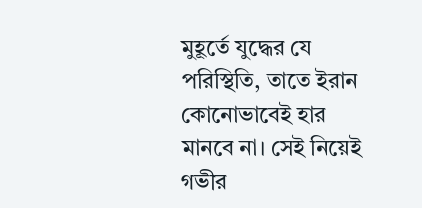মুহূর্তে যুদ্ধের যে পরিস্থিতি, তাতে ইরান কোনোভাবেই হার মানবে না। সেই নিয়েই গভীর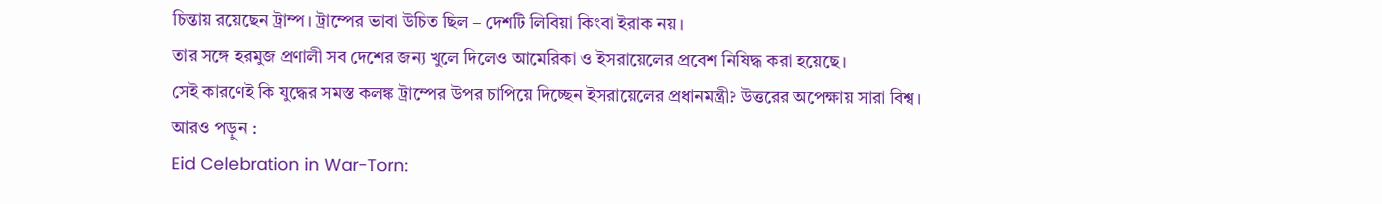চিন্তায় রয়েছেন ট্রাম্প। ট্রাম্পের ভাবা উচিত ছিল – দেশটি লিবিয়া কিংবা ইরাক নয়।
তার সঙ্গে হরমুজ প্রণালী সব দেশের জন্য খুলে দিলেও আমেরিকা ও ইসরায়েলের প্রবেশ নিষিদ্ধ করা হয়েছে।
সেই কারণেই কি যুদ্ধের সমস্ত কলঙ্ক ট্রাম্পের উপর চাপিয়ে দিচ্ছেন ইসরায়েলের প্রধানমন্ত্রী? উত্তরের অপেক্ষায় সারা বিশ্ব।
আরও পড়ুন :
Eid Celebration in War-Torn: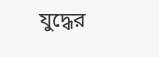যুদ্ধের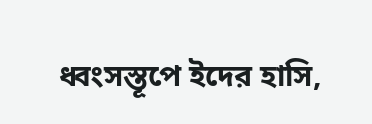ধ্বংসস্তূপে ইদের হাসি,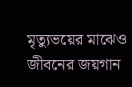মৃত্যুভয়ের মাঝেও জীবনের জয়গান